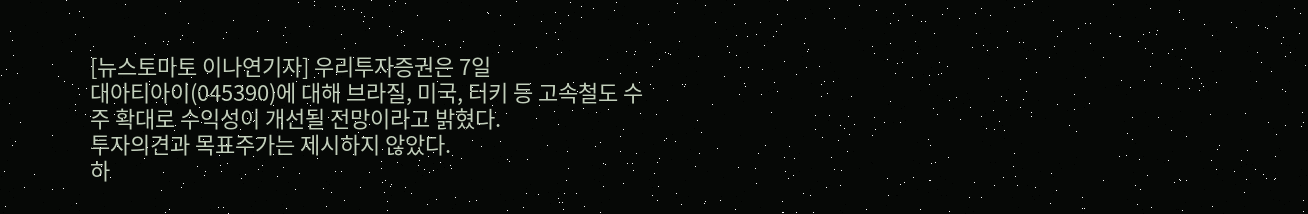[뉴스토마토 이나연기자] 우리투자증권은 7일
대아티아이(045390)에 대해 브라질, 미국, 터키 등 고속철도 수주 확대로 수익성이 개선될 전망이라고 밝혔다.
투자의견과 목표주가는 제시하지 않았다.
하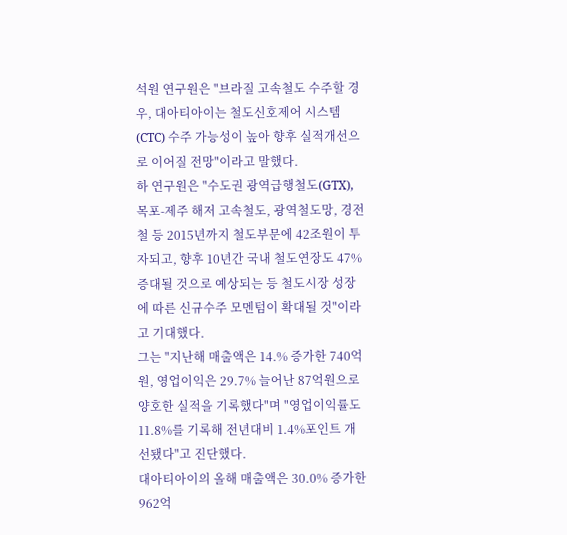석원 연구원은 "브라질 고속철도 수주할 경우, 대아티아이는 철도신호제어 시스템(CTC) 수주 가능성이 높아 향후 실적개선으로 이어질 전망"이라고 말했다.
하 연구원은 "수도권 광역급행철도(GTX), 목포-제주 해저 고속철도, 광역철도망, 경전
철 등 2015년까지 철도부문에 42조원이 투자되고, 향후 10년간 국내 철도연장도 47% 증대될 것으로 예상되는 등 철도시장 성장에 따른 신규수주 모멘텀이 확대될 것"이라고 기대했다.
그는 "지난해 매출액은 14.% 증가한 740억원, 영업이익은 29.7% 늘어난 87억원으로 양호한 실적을 기록했다"며 "영업이익률도 11.8%를 기록해 전년대비 1.4%포인트 개선됐다"고 진단했다.
대아티아이의 올해 매출액은 30.0% 증가한 962억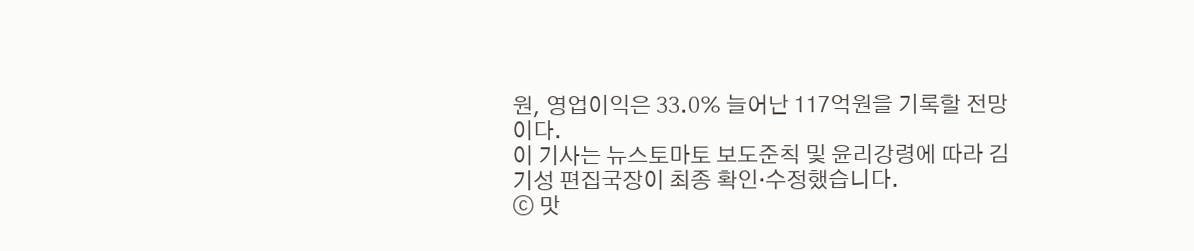원, 영업이익은 33.0% 늘어난 117억원을 기록할 전망이다.
이 기사는 뉴스토마토 보도준칙 및 윤리강령에 따라 김기성 편집국장이 최종 확인·수정했습니다.
ⓒ 맛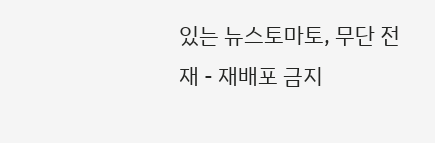있는 뉴스토마토, 무단 전재 - 재배포 금지